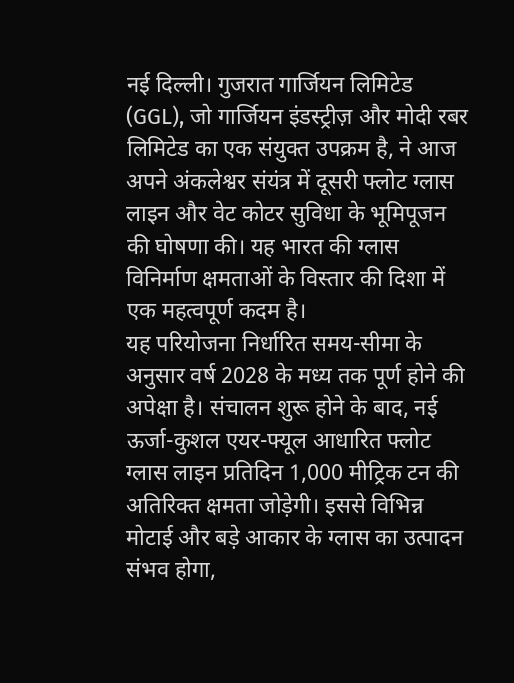नई दिल्ली। गुजरात गार्जियन लिमिटेड (GGL), जो गार्जियन इंडस्ट्रीज़ और मोदी रबर लिमिटेड का एक संयुक्त उपक्रम है, ने आज अपने अंकलेश्वर संयंत्र में दूसरी फ्लोट ग्लास लाइन और वेट कोटर सुविधा के भूमिपूजन की घोषणा की। यह भारत की ग्लास विनिर्माण क्षमताओं के विस्तार की दिशा में एक महत्वपूर्ण कदम है।
यह परियोजना निर्धारित समय-सीमा के अनुसार वर्ष 2028 के मध्य तक पूर्ण होने की अपेक्षा है। संचालन शुरू होने के बाद, नई ऊर्जा-कुशल एयर-फ्यूल आधारित फ्लोट ग्लास लाइन प्रतिदिन 1,000 मीट्रिक टन की अतिरिक्त क्षमता जोड़ेगी। इससे विभिन्न मोटाई और बड़े आकार के ग्लास का उत्पादन संभव होगा,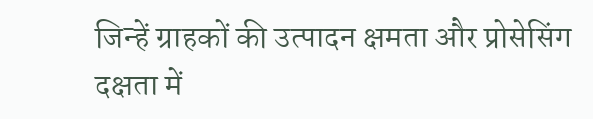जिन्हें ग्राहकों की उत्पादन क्षमता और प्रोसेसिंग दक्षता में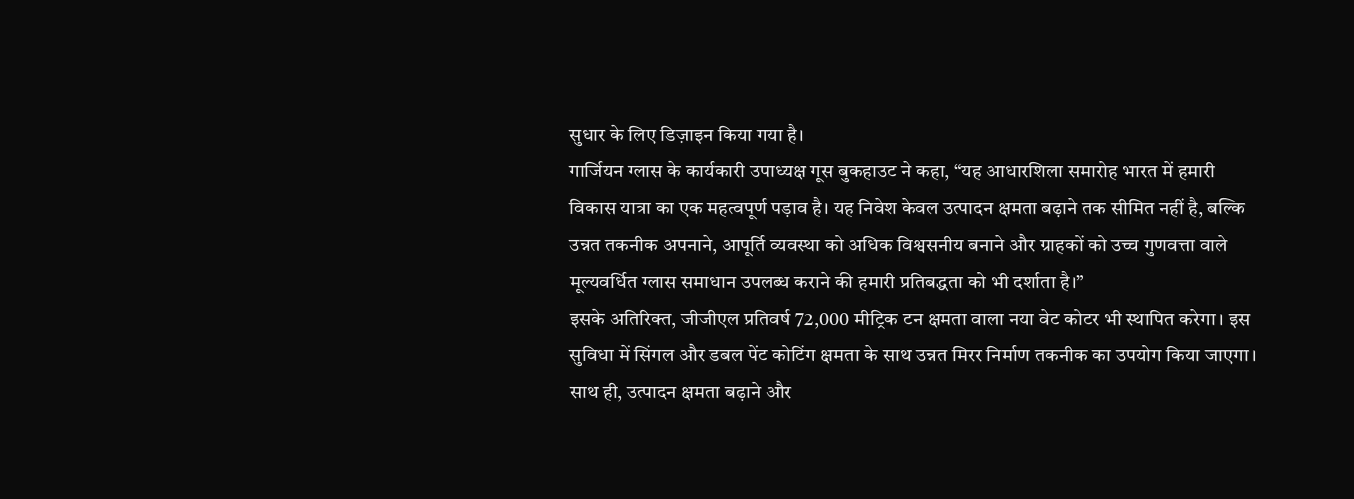सुधार के लिए डिज़ाइन किया गया है।
गार्जियन ग्लास के कार्यकारी उपाध्यक्ष गूस बुकहाउट ने कहा, “यह आधारशिला समारोह भारत में हमारी विकास यात्रा का एक महत्वपूर्ण पड़ाव है। यह निवेश केवल उत्पादन क्षमता बढ़ाने तक सीमित नहीं है, बल्कि उन्नत तकनीक अपनाने, आपूर्ति व्यवस्था को अधिक विश्वसनीय बनाने और ग्राहकों को उच्च गुणवत्ता वाले मूल्यवर्धित ग्लास समाधान उपलब्ध कराने की हमारी प्रतिबद्धता को भी दर्शाता है।”
इसके अतिरिक्त, जीजीएल प्रतिवर्ष 72,000 मीट्रिक टन क्षमता वाला नया वेट कोटर भी स्थापित करेगा। इस सुविधा में सिंगल और डबल पेंट कोटिंग क्षमता के साथ उन्नत मिरर निर्माण तकनीक का उपयोग किया जाएगा। साथ ही, उत्पादन क्षमता बढ़ाने और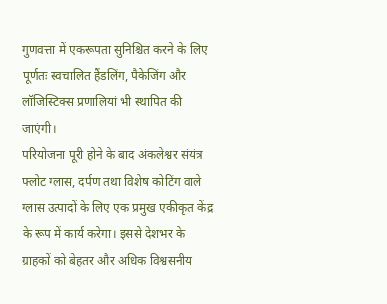गुणवत्ता में एकरूपता सुनिश्चित करने के लिए पूर्णतः स्वचालित हैंडलिंग, पैकेजिंग और लॉजिस्टिक्स प्रणालियां भी स्थापित की जाएंगी।
परियोजना पूरी होने के बाद अंकलेश्वर संयंत्र फ्लोट ग्लास, दर्पण तथा विशेष कोटिंग वाले ग्लास उत्पादों के लिए एक प्रमुख एकीकृत केंद्र के रूप में कार्य करेगा। इससे देशभर के ग्राहकों को बेहतर और अधिक विश्वसनीय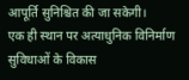आपूर्ति सुनिश्चित की जा सकेगी।
एक ही स्थान पर अत्याधुनिक विनिर्माण सुविधाओं के विकास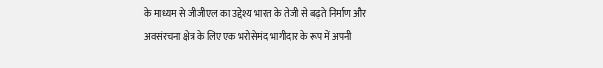के माध्यम से जीजीएल का उद्देश्य भारत के तेजी से बढ़ते निर्माण और अवसंरचना क्षेत्र के लिए एक भरोसेमंद भागीदार के रूप में अपनी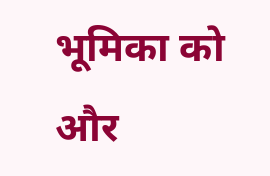भूमिका को और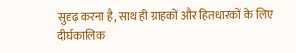सुदृढ़ करना है, साथ ही ग्राहकों और हितधारकों के लिए दीर्घकालिक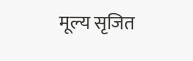मूल्य सृजित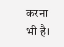करना भी है।